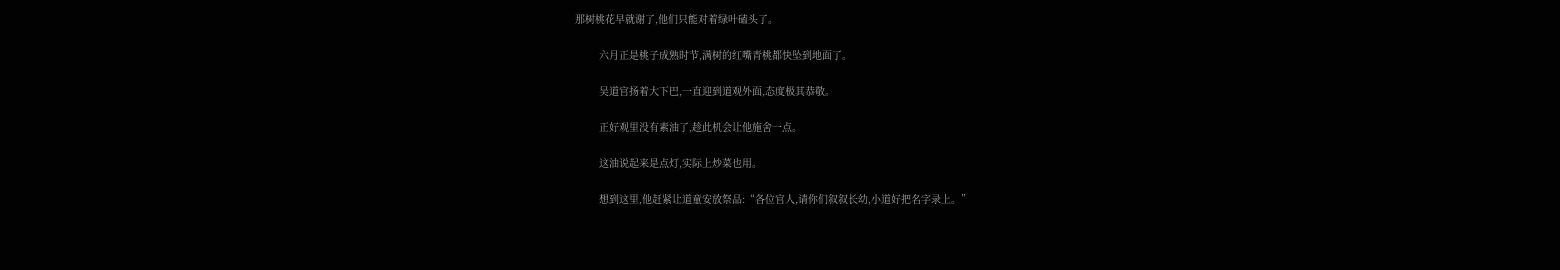那树桃花早就谢了,他们只能对着绿叶磕头了。

        六月正是桃子成熟时节,满树的红嘴青桃都快坠到地面了。

        吴道官扬着大下巴,一直迎到道观外面,态度极其恭敬。

        正好观里没有素油了,趁此机会让他施舍一点。

        这油说起来是点灯,实际上炒菜也用。

        想到这里,他赶紧让道童安放祭品:“各位官人,请你们叙叙长幼,小道好把名字录上。”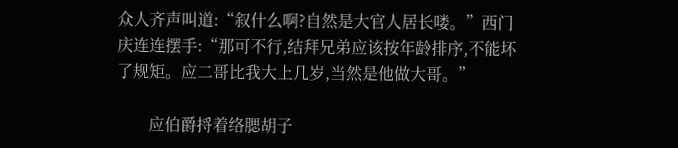众人齐声叫道:“叙什么啊?自然是大官人居长喽。”西门庆连连摆手:“那可不行,结拜兄弟应该按年龄排序,不能坏了规矩。应二哥比我大上几岁,当然是他做大哥。”

        应伯爵捋着络腮胡子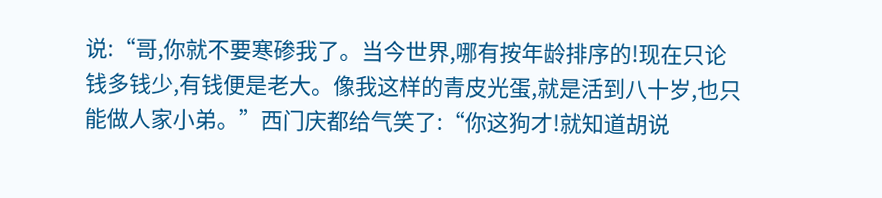说:“哥,你就不要寒碜我了。当今世界,哪有按年龄排序的!现在只论钱多钱少,有钱便是老大。像我这样的青皮光蛋,就是活到八十岁,也只能做人家小弟。”西门庆都给气笑了:“你这狗才!就知道胡说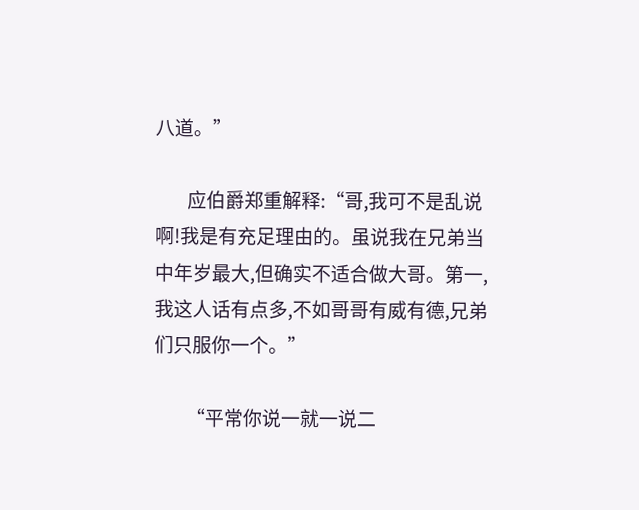八道。”

        应伯爵郑重解释:“哥,我可不是乱说啊!我是有充足理由的。虽说我在兄弟当中年岁最大,但确实不适合做大哥。第一,我这人话有点多,不如哥哥有威有德,兄弟们只服你一个。”

        “平常你说一就一说二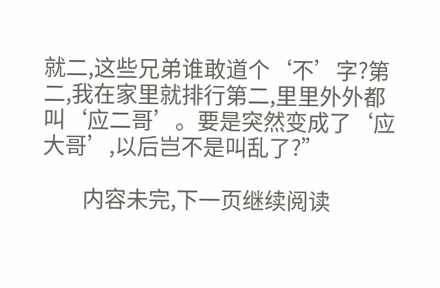就二,这些兄弟谁敢道个‘不’字?第二,我在家里就排行第二,里里外外都叫‘应二哥’。要是突然变成了‘应大哥’,以后岂不是叫乱了?”

        内容未完,下一页继续阅读